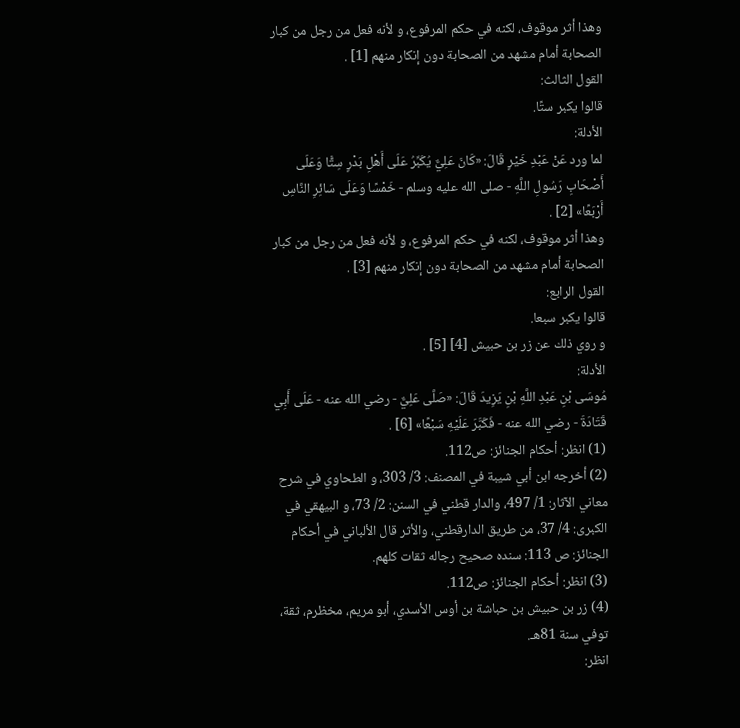وهذا أثر موقوف، لكنه في حكم المرفوع، و لأنه فعل من رجل من كبار الصحابة أمام مشهد من الصحابة دون إنكار منهم [1] .
القول الثالث:
قالوا يكبر ستًا.
الأدلة:
لما ورد عَنْ عَبْدِ خَيْرٍ قَالَ: «كَانَ عَلِيٌّ يُكَبِّرُ عَلَى أَهْلِ بَدْرٍ سِتًّا وَعَلَى أَصْحَابِ رَسُولِ اللَّهِ - صلى الله عليه وسلم - خَمْسًا وَعَلَى سَائِرِ النَّاسِ أَرْبَعًا» [2] .
وهذا أثر موقوف، لكنه في حكم المرفوع، و لأنه فعل من رجل من كبار الصحابة أمام مشهد من الصحابة دون إنكار منهم [3] .
القول الرابع:
قالوا يكبر سبعا.
و روي ذلك عن زر بن حبيش [4] [5] .
الأدلة:
مُوسَى بْنِ عَبْدِ اللَّهِ بْنِ يَزِيدَ قَالَ: «صَلَّى عَلِيٌّ - رضي الله عنه - عَلَى أَبِي قَتَادَةَ - رضي الله عنه - فَكَبَّرَ عَلَيْهِ سَبْعًا» [6] .
(1) انظر: أحكام الجنائز: ص112.
(2) أخرجه ابن أبي شيبة في المصنف: 3/ 303، و الطحاوي في شرح معاني الآثار: 1/ 497، والدار قطني في السنن: 2/ 73، و البيهقي في الكبرى: 4/ 37، من طريق الدارقطني، والأثر قال الألباني في أحكام الجنائز: ص 113: سنده صحيح رجاله ثقات كلهم.
(3) انظر: أحكام الجنائز: ص112.
(4) زر بن حبيش بن حباشة بن أوس الأسدي، أبو مريم، مخظرم، ثقة، توفي سنة 81هـ.
انظر: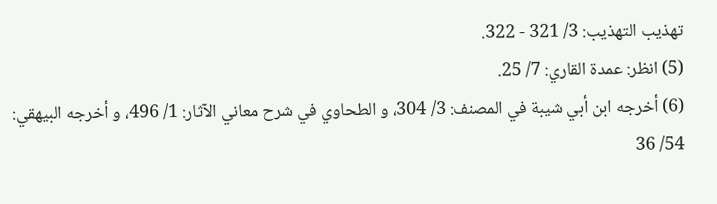تهذيب التهذيب: 3/ 321 - 322.
(5) انظر: عمدة القاري: 7/ 25.
(6) أخرجه ابن أبي شيبة في المصنف: 3/ 304، و الطحاوي في شرح معاني الآثار: 1/ 496، و أخرجه البيهقي: 54/ 36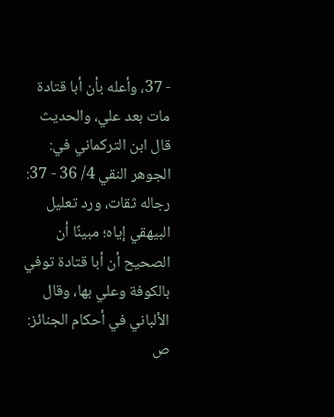- 37، وأعله بأن أبا قتادة مات بعد علي، والحديث قال ابن التركماني في: الجوهر النقي 4/ 36 - 37: رجاله ثقات، ورد تعليل البيهقي إياه؛ مبينًا أن الصحيح أن أبا قتادة توفي بالكوفة وعلي بها، وقال الألباني في أحكام الجنائز: ص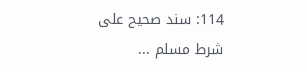114: سند صحيح على شرط مسلم ...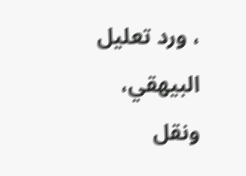، ورد تعليل البيهقي، ونقل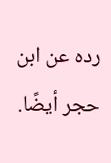رده عن ابن حجر أيضًا.